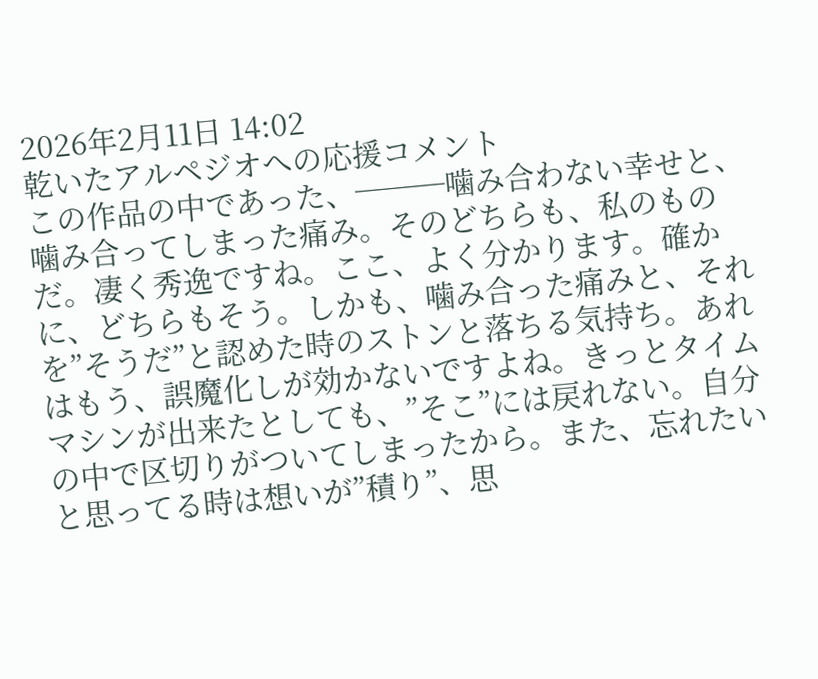2026年2月11日 14:02
乾いたアルペジオへの応援コメント
この作品の中であった、───噛み合わない幸せと、噛み合ってしまった痛み。そのどちらも、私のものだ。凄く秀逸ですね。ここ、よく分かります。確かに、どちらもそう。しかも、噛み合った痛みと、それを”そうだ”と認めた時のストンと落ちる気持ち。あれはもう、誤魔化しが効かないですよね。きっとタイムマシンが出来たとしても、”そこ”には戻れない。自分の中で区切りがついてしまったから。また、忘れたいと思ってる時は想いが”積り”、思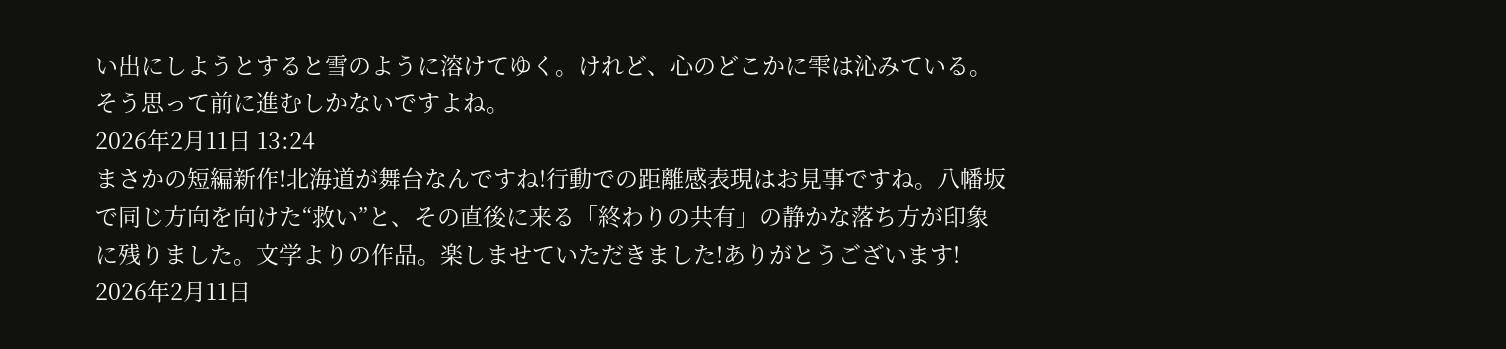い出にしようとすると雪のように溶けてゆく。けれど、心のどこかに雫は沁みている。そう思って前に進むしかないですよね。
2026年2月11日 13:24
まさかの短編新作!北海道が舞台なんですね!行動での距離感表現はお見事ですね。八幡坂で同じ方向を向けた“救い”と、その直後に来る「終わりの共有」の静かな落ち方が印象に残りました。文学よりの作品。楽しませていただきました!ありがとうございます!
2026年2月11日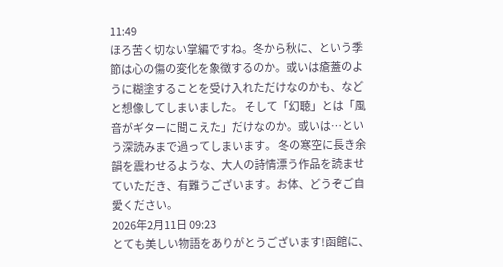11:49
ほろ苦く切ない掌編ですね。冬から秋に、という季節は心の傷の変化を象徴するのか。或いは瘡蓋のように糊塗することを受け入れただけなのかも、などと想像してしまいました。 そして「幻聴」とは「風音がギターに聞こえた」だけなのか。或いは…という深読みまで過ってしまいます。 冬の寒空に長き余韻を震わせるような、大人の詩情漂う作品を読ませていただき、有難うございます。お体、どうぞご自愛ください。
2026年2月11日 09:23
とても美しい物語をありがとうございます!函館に、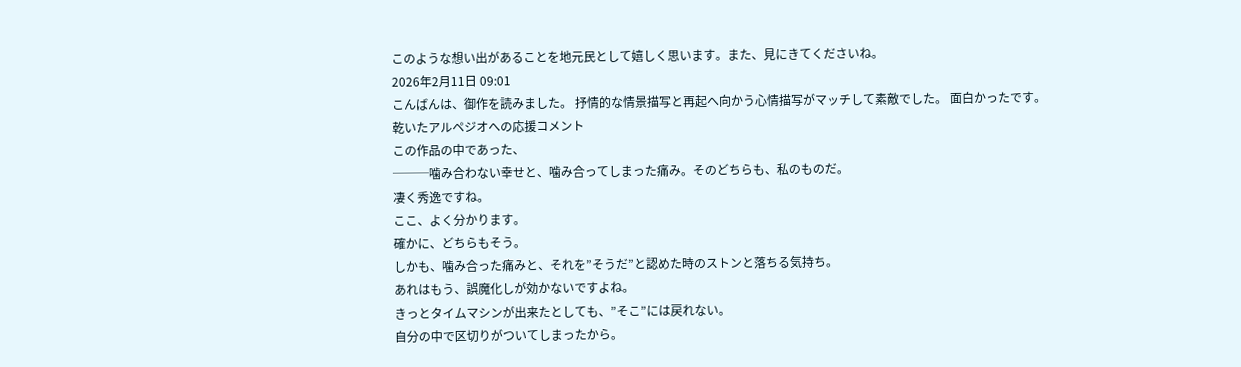このような想い出があることを地元民として嬉しく思います。また、見にきてくださいね。
2026年2月11日 09:01
こんばんは、御作を読みました。 抒情的な情景描写と再起へ向かう心情描写がマッチして素敵でした。 面白かったです。
乾いたアルペジオへの応援コメント
この作品の中であった、
───噛み合わない幸せと、噛み合ってしまった痛み。そのどちらも、私のものだ。
凄く秀逸ですね。
ここ、よく分かります。
確かに、どちらもそう。
しかも、噛み合った痛みと、それを”そうだ”と認めた時のストンと落ちる気持ち。
あれはもう、誤魔化しが効かないですよね。
きっとタイムマシンが出来たとしても、”そこ”には戻れない。
自分の中で区切りがついてしまったから。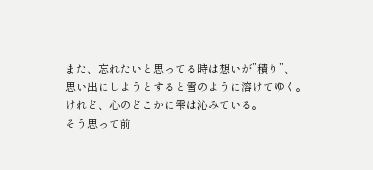また、忘れたいと思ってる時は想いが”積り”、
思い出にしようとすると雪のように溶けてゆく。
けれど、心のどこかに雫は沁みている。
そう思って前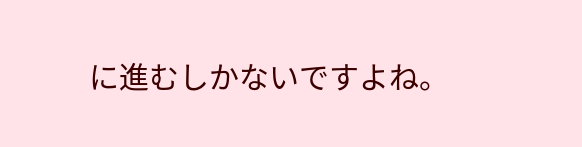に進むしかないですよね。